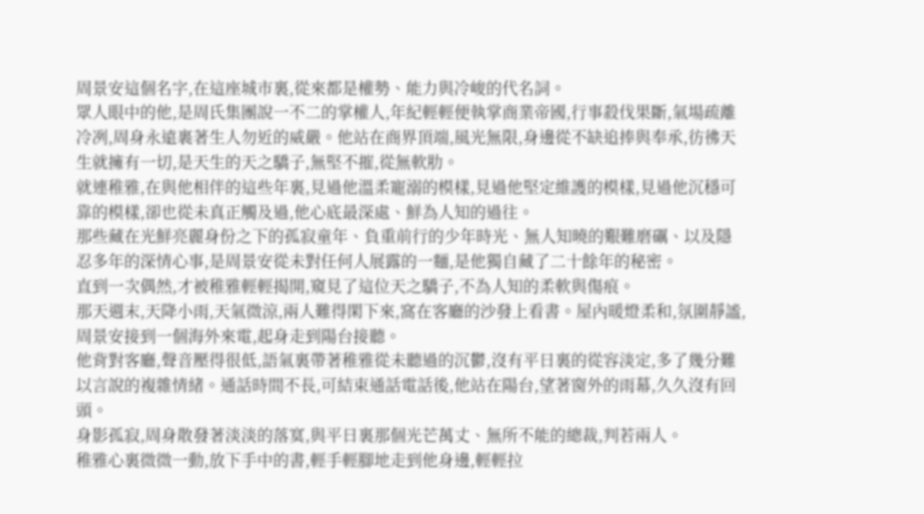周景安這個名字,在這座城市裏,從來都是權勢、能力與冷峻的代名詞。
眾人眼中的他,是周氏集團說一不二的掌權人,年紀輕輕便執掌商業帝國,行事殺伐果斷,氣場疏離冷冽,周身永遠裹著生人勿近的威嚴。他站在商界頂端,風光無限,身邊從不缺追捧與奉承,彷彿天生就擁有一切,是天生的天之驕子,無堅不摧,從無軟肋。
就連稚雅,在與他相伴的這些年裏,見過他溫柔寵溺的模樣,見過他堅定維護的模樣,見過他沉穩可靠的模樣,卻也從未真正觸及過,他心底最深處、鮮為人知的過往。
那些藏在光鮮亮麗身份之下的孤寂童年、負重前行的少年時光、無人知曉的艱難磨礪、以及隱忍多年的深情心事,是周景安從未對任何人展露的一麵,是他獨自藏了二十餘年的秘密。
直到一次偶然,才被稚雅輕輕揭開,窺見了這位天之驕子,不為人知的柔軟與傷痕。
那天週末,天降小雨,天氣微涼,兩人難得閑下來,窩在客廳的沙發上看書。屋內暖燈柔和,氛圍靜謐,周景安接到一個海外來電,起身走到陽台接聽。
他背對客廳,聲音壓得很低,語氣裏帶著稚雅從未聽過的沉鬱,沒有平日裏的從容淡定,多了幾分難以言說的複雜情緒。通話時間不長,可結束通話電話後,他站在陽台,望著窗外的雨幕,久久沒有回頭。
身影孤寂,周身散發著淡淡的落寞,與平日裏那個光芒萬丈、無所不能的總裁,判若兩人。
稚雅心裏微微一動,放下手中的書,輕手輕腳地走到他身邊,輕輕拉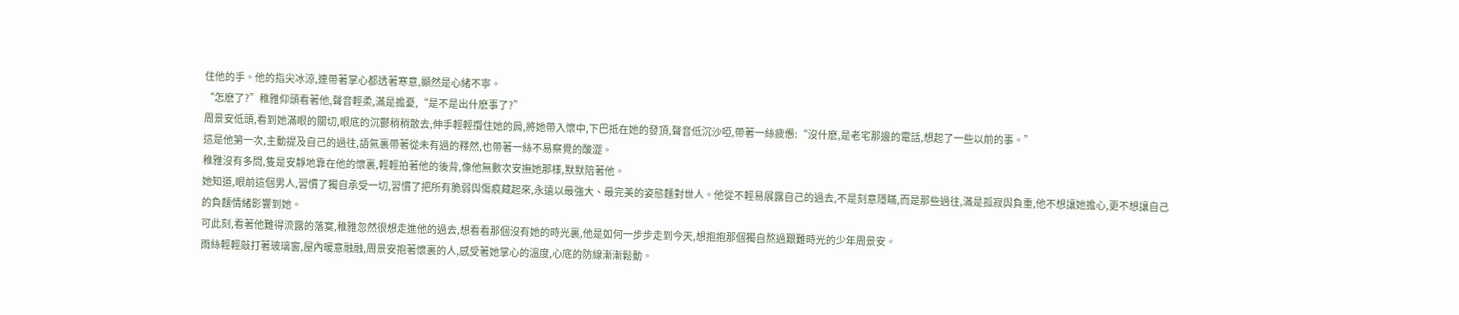住他的手。他的指尖冰涼,連帶著掌心都透著寒意,顯然是心緒不寧。
“怎麽了?”稚雅仰頭看著他,聲音輕柔,滿是擔憂,“是不是出什麽事了?”
周景安低頭,看到她滿眼的關切,眼底的沉鬱稍稍散去,伸手輕輕攬住她的肩,將她帶入懷中,下巴抵在她的發頂,聲音低沉沙啞,帶著一絲疲憊:“沒什麽,是老宅那邊的電話,想起了一些以前的事。”
這是他第一次,主動提及自己的過往,語氣裏帶著從未有過的釋然,也帶著一絲不易察覺的酸澀。
稚雅沒有多問,隻是安靜地靠在他的懷裏,輕輕拍著他的後背,像他無數次安撫她那樣,默默陪著他。
她知道,眼前這個男人,習慣了獨自承受一切,習慣了把所有脆弱與傷痕藏起來,永遠以最強大、最完美的姿態麵對世人。他從不輕易展露自己的過去,不是刻意隱瞞,而是那些過往,滿是孤寂與負重,他不想讓她擔心,更不想讓自己的負麵情緒影響到她。
可此刻,看著他難得流露的落寞,稚雅忽然很想走進他的過去,想看看那個沒有她的時光裏,他是如何一步步走到今天,想抱抱那個獨自熬過艱難時光的少年周景安。
雨絲輕輕敲打著玻璃窗,屋內暖意融融,周景安抱著懷裏的人,感受著她掌心的溫度,心底的防線漸漸鬆動。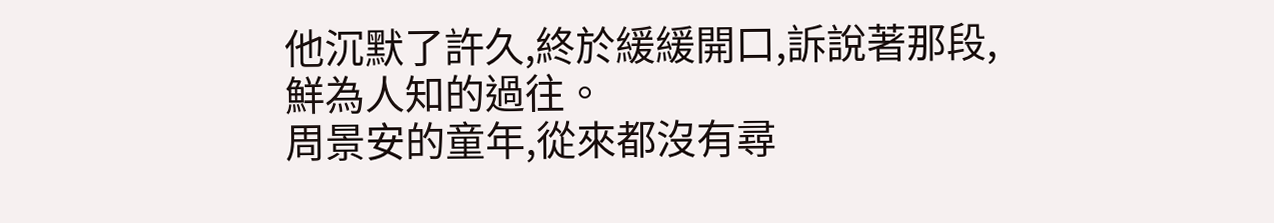他沉默了許久,終於緩緩開口,訴說著那段,鮮為人知的過往。
周景安的童年,從來都沒有尋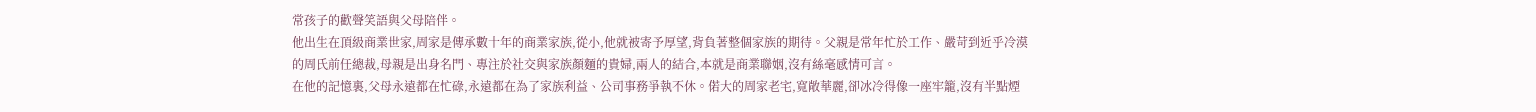常孩子的歡聲笑語與父母陪伴。
他出生在頂級商業世家,周家是傳承數十年的商業家族,從小,他就被寄予厚望,背負著整個家族的期待。父親是常年忙於工作、嚴苛到近乎冷漠的周氏前任總裁,母親是出身名門、專注於社交與家族顏麵的貴婦,兩人的結合,本就是商業聯姻,沒有絲毫感情可言。
在他的記憶裏,父母永遠都在忙碌,永遠都在為了家族利益、公司事務爭執不休。偌大的周家老宅,寬敞華麗,卻冰冷得像一座牢籠,沒有半點煙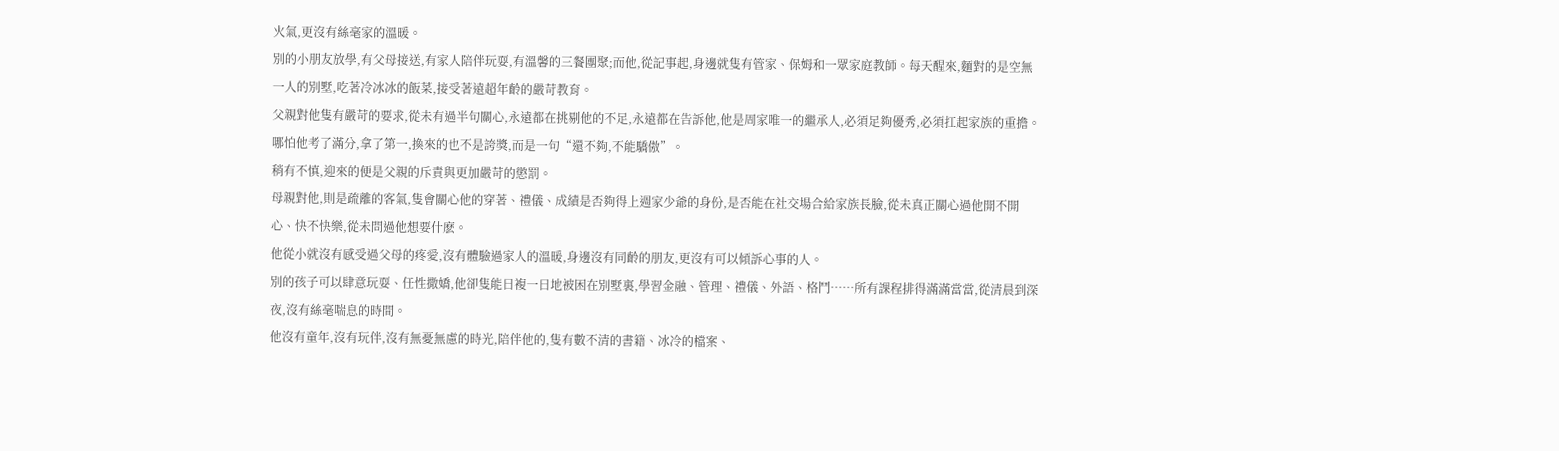火氣,更沒有絲毫家的溫暖。
別的小朋友放學,有父母接送,有家人陪伴玩耍,有溫馨的三餐團聚;而他,從記事起,身邊就隻有管家、保姆和一眾家庭教師。每天醒來,麵對的是空無一人的別墅,吃著冷冰冰的飯菜,接受著遠超年齡的嚴苛教育。
父親對他隻有嚴苛的要求,從未有過半句關心,永遠都在挑剔他的不足,永遠都在告訴他,他是周家唯一的繼承人,必須足夠優秀,必須扛起家族的重擔。哪怕他考了滿分,拿了第一,換來的也不是誇獎,而是一句“還不夠,不能驕傲”。
稍有不慎,迎來的便是父親的斥責與更加嚴苛的懲罰。
母親對他,則是疏離的客氣,隻會關心他的穿著、禮儀、成績是否夠得上週家少爺的身份,是否能在社交場合給家族長臉,從未真正關心過他開不開心、快不快樂,從未問過他想要什麽。
他從小就沒有感受過父母的疼愛,沒有體驗過家人的溫暖,身邊沒有同齡的朋友,更沒有可以傾訴心事的人。
別的孩子可以肆意玩耍、任性撒嬌,他卻隻能日複一日地被困在別墅裏,學習金融、管理、禮儀、外語、格鬥……所有課程排得滿滿當當,從清晨到深夜,沒有絲毫喘息的時間。
他沒有童年,沒有玩伴,沒有無憂無慮的時光,陪伴他的,隻有數不清的書籍、冰冷的檔案、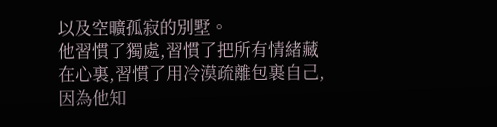以及空曠孤寂的別墅。
他習慣了獨處,習慣了把所有情緒藏在心裏,習慣了用冷漠疏離包裹自己,因為他知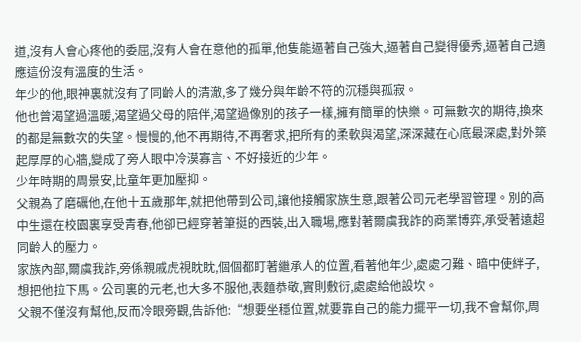道,沒有人會心疼他的委屈,沒有人會在意他的孤單,他隻能逼著自己強大,逼著自己變得優秀,逼著自己適應這份沒有溫度的生活。
年少的他,眼神裏就沒有了同齡人的清澈,多了幾分與年齡不符的沉穩與孤寂。
他也曾渴望過溫暖,渴望過父母的陪伴,渴望過像別的孩子一樣,擁有簡單的快樂。可無數次的期待,換來的都是無數次的失望。慢慢的,他不再期待,不再奢求,把所有的柔軟與渴望,深深藏在心底最深處,對外築起厚厚的心牆,變成了旁人眼中冷漠寡言、不好接近的少年。
少年時期的周景安,比童年更加壓抑。
父親為了磨礪他,在他十五歲那年,就把他帶到公司,讓他接觸家族生意,跟著公司元老學習管理。別的高中生還在校園裏享受青春,他卻已經穿著筆挺的西裝,出入職場,應對著爾虞我詐的商業博弈,承受著遠超同齡人的壓力。
家族內部,爾虞我詐,旁係親戚虎視眈眈,個個都盯著繼承人的位置,看著他年少,處處刁難、暗中使絆子,想把他拉下馬。公司裏的元老,也大多不服他,表麵恭敬,實則敷衍,處處給他設坎。
父親不僅沒有幫他,反而冷眼旁觀,告訴他:“想要坐穩位置,就要靠自己的能力擺平一切,我不會幫你,周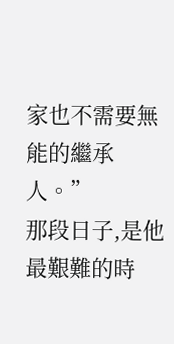家也不需要無能的繼承人。”
那段日子,是他最艱難的時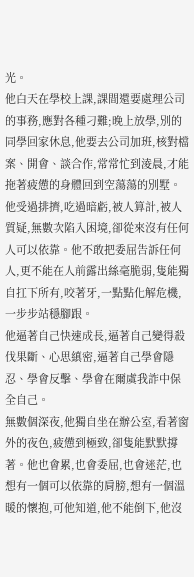光。
他白天在學校上課,課間還要處理公司的事務,應對各種刁難;晚上放學,別的同學回家休息,他要去公司加班,核對檔案、開會、談合作,常常忙到淩晨,才能拖著疲憊的身體回到空蕩蕩的別墅。
他受過排擠,吃過暗虧,被人算計,被人質疑,無數次陷入困境,卻從來沒有任何人可以依靠。他不敢把委屈告訴任何人,更不能在人前露出絲毫脆弱,隻能獨自扛下所有,咬著牙,一點點化解危機,一步步站穩腳跟。
他逼著自己快速成長,逼著自己變得殺伐果斷、心思縝密,逼著自己學會隱忍、學會反擊、學會在爾虞我詐中保全自己。
無數個深夜,他獨自坐在辦公室,看著窗外的夜色,疲憊到極致,卻隻能默默撐著。他也會累,也會委屈,也會迷茫,也想有一個可以依靠的肩膀,想有一個溫暖的懷抱,可他知道,他不能倒下,他沒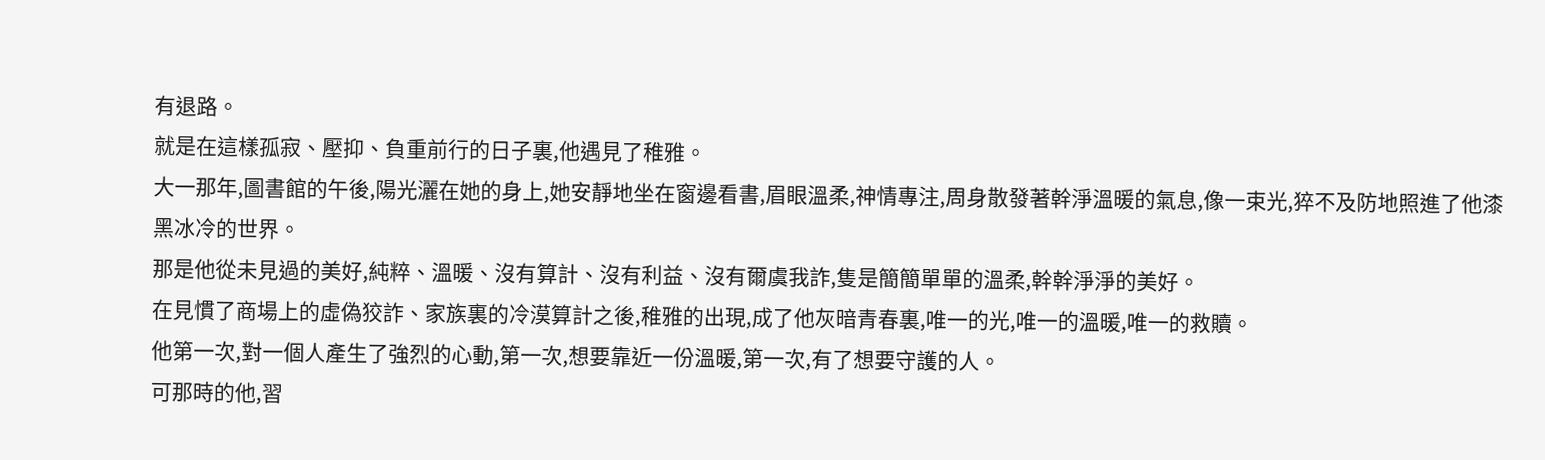有退路。
就是在這樣孤寂、壓抑、負重前行的日子裏,他遇見了稚雅。
大一那年,圖書館的午後,陽光灑在她的身上,她安靜地坐在窗邊看書,眉眼溫柔,神情專注,周身散發著幹淨溫暖的氣息,像一束光,猝不及防地照進了他漆黑冰冷的世界。
那是他從未見過的美好,純粹、溫暖、沒有算計、沒有利益、沒有爾虞我詐,隻是簡簡單單的溫柔,幹幹淨淨的美好。
在見慣了商場上的虛偽狡詐、家族裏的冷漠算計之後,稚雅的出現,成了他灰暗青春裏,唯一的光,唯一的溫暖,唯一的救贖。
他第一次,對一個人產生了強烈的心動,第一次,想要靠近一份溫暖,第一次,有了想要守護的人。
可那時的他,習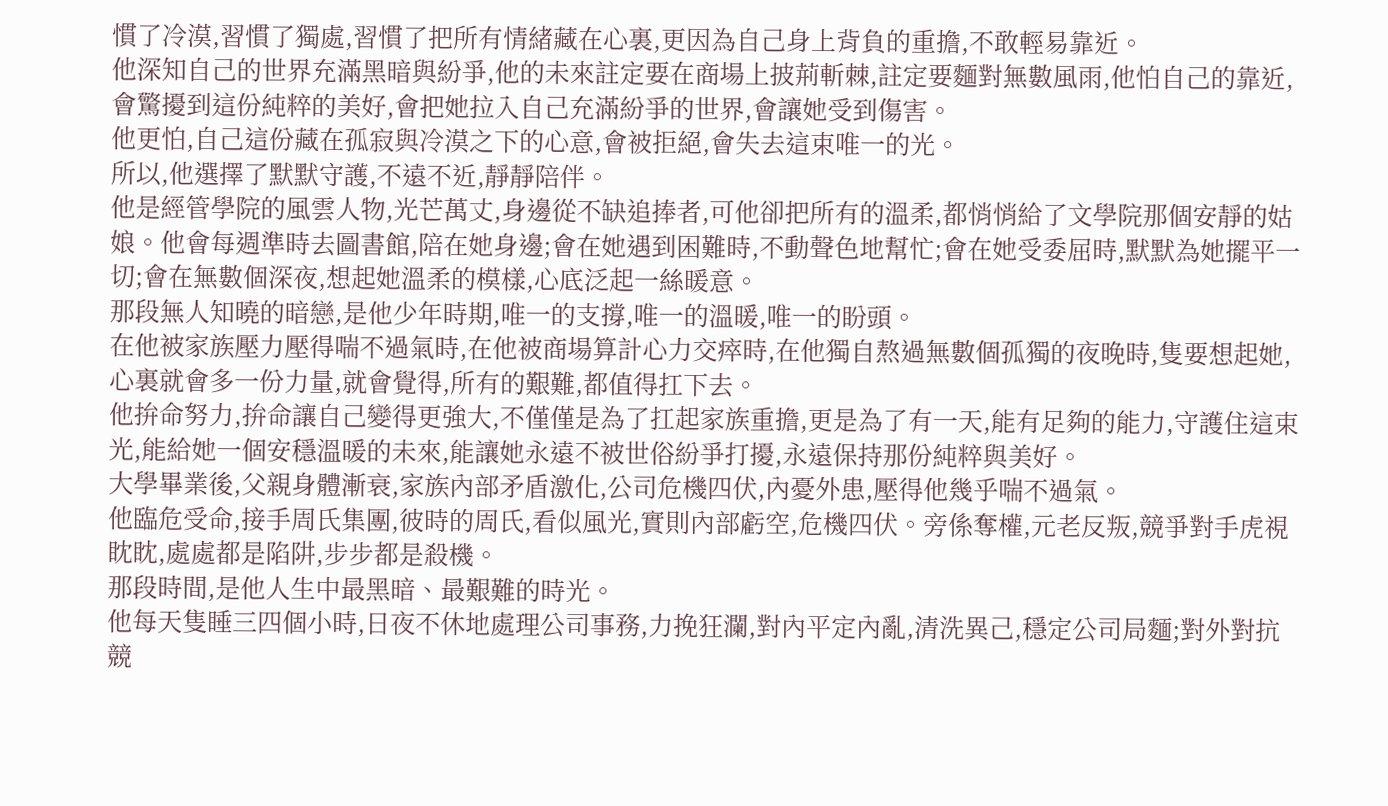慣了冷漠,習慣了獨處,習慣了把所有情緒藏在心裏,更因為自己身上背負的重擔,不敢輕易靠近。
他深知自己的世界充滿黑暗與紛爭,他的未來註定要在商場上披荊斬棘,註定要麵對無數風雨,他怕自己的靠近,會驚擾到這份純粹的美好,會把她拉入自己充滿紛爭的世界,會讓她受到傷害。
他更怕,自己這份藏在孤寂與冷漠之下的心意,會被拒絕,會失去這束唯一的光。
所以,他選擇了默默守護,不遠不近,靜靜陪伴。
他是經管學院的風雲人物,光芒萬丈,身邊從不缺追捧者,可他卻把所有的溫柔,都悄悄給了文學院那個安靜的姑娘。他會每週準時去圖書館,陪在她身邊;會在她遇到困難時,不動聲色地幫忙;會在她受委屈時,默默為她擺平一切;會在無數個深夜,想起她溫柔的模樣,心底泛起一絲暖意。
那段無人知曉的暗戀,是他少年時期,唯一的支撐,唯一的溫暖,唯一的盼頭。
在他被家族壓力壓得喘不過氣時,在他被商場算計心力交瘁時,在他獨自熬過無數個孤獨的夜晚時,隻要想起她,心裏就會多一份力量,就會覺得,所有的艱難,都值得扛下去。
他拚命努力,拚命讓自己變得更強大,不僅僅是為了扛起家族重擔,更是為了有一天,能有足夠的能力,守護住這束光,能給她一個安穩溫暖的未來,能讓她永遠不被世俗紛爭打擾,永遠保持那份純粹與美好。
大學畢業後,父親身體漸衰,家族內部矛盾激化,公司危機四伏,內憂外患,壓得他幾乎喘不過氣。
他臨危受命,接手周氏集團,彼時的周氏,看似風光,實則內部虧空,危機四伏。旁係奪權,元老反叛,競爭對手虎視眈眈,處處都是陷阱,步步都是殺機。
那段時間,是他人生中最黑暗、最艱難的時光。
他每天隻睡三四個小時,日夜不休地處理公司事務,力挽狂瀾,對內平定內亂,清洗異己,穩定公司局麵;對外對抗競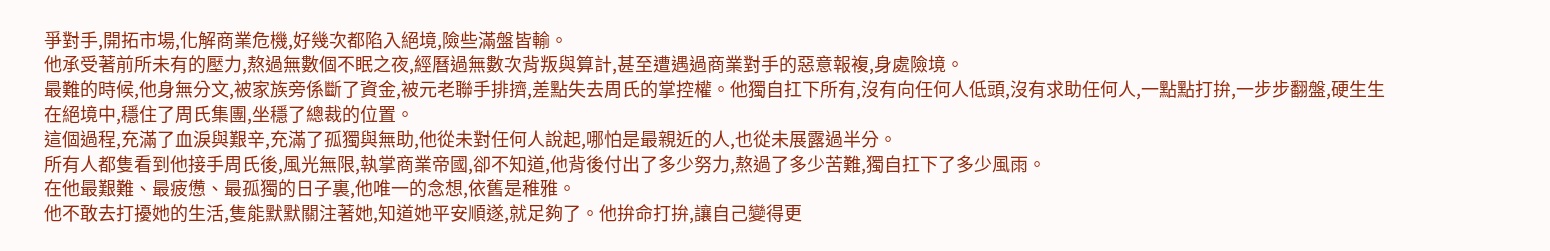爭對手,開拓市場,化解商業危機,好幾次都陷入絕境,險些滿盤皆輸。
他承受著前所未有的壓力,熬過無數個不眠之夜,經曆過無數次背叛與算計,甚至遭遇過商業對手的惡意報複,身處險境。
最難的時候,他身無分文,被家族旁係斷了資金,被元老聯手排擠,差點失去周氏的掌控權。他獨自扛下所有,沒有向任何人低頭,沒有求助任何人,一點點打拚,一步步翻盤,硬生生在絕境中,穩住了周氏集團,坐穩了總裁的位置。
這個過程,充滿了血淚與艱辛,充滿了孤獨與無助,他從未對任何人說起,哪怕是最親近的人,也從未展露過半分。
所有人都隻看到他接手周氏後,風光無限,執掌商業帝國,卻不知道,他背後付出了多少努力,熬過了多少苦難,獨自扛下了多少風雨。
在他最艱難、最疲憊、最孤獨的日子裏,他唯一的念想,依舊是稚雅。
他不敢去打擾她的生活,隻能默默關注著她,知道她平安順遂,就足夠了。他拚命打拚,讓自己變得更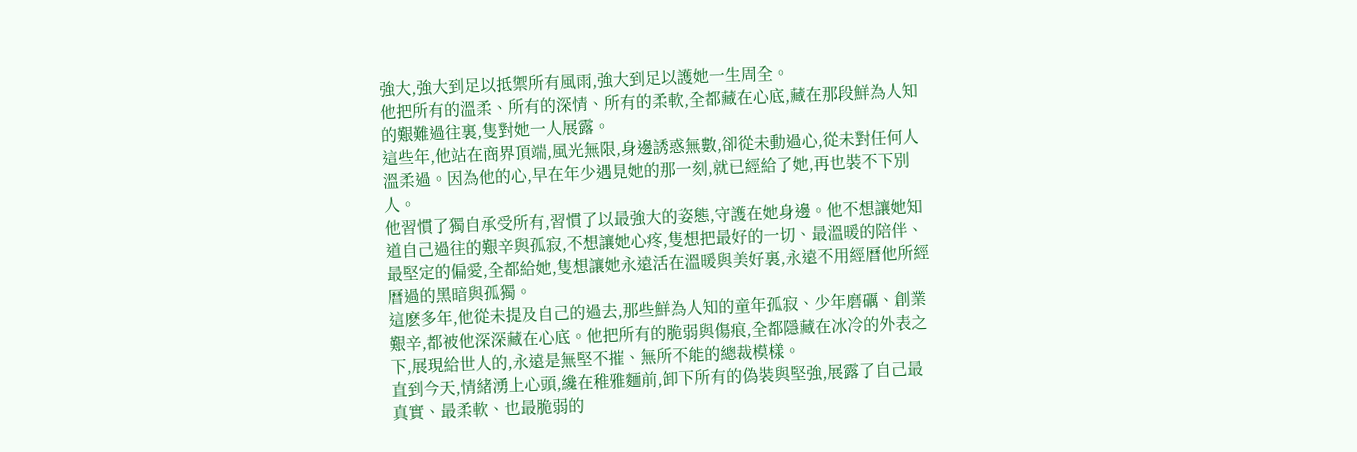強大,強大到足以抵禦所有風雨,強大到足以護她一生周全。
他把所有的溫柔、所有的深情、所有的柔軟,全都藏在心底,藏在那段鮮為人知的艱難過往裏,隻對她一人展露。
這些年,他站在商界頂端,風光無限,身邊誘惑無數,卻從未動過心,從未對任何人溫柔過。因為他的心,早在年少遇見她的那一刻,就已經給了她,再也裝不下別人。
他習慣了獨自承受所有,習慣了以最強大的姿態,守護在她身邊。他不想讓她知道自己過往的艱辛與孤寂,不想讓她心疼,隻想把最好的一切、最溫暖的陪伴、最堅定的偏愛,全都給她,隻想讓她永遠活在溫暖與美好裏,永遠不用經曆他所經曆過的黑暗與孤獨。
這麽多年,他從未提及自己的過去,那些鮮為人知的童年孤寂、少年磨礪、創業艱辛,都被他深深藏在心底。他把所有的脆弱與傷痕,全都隱藏在冰冷的外表之下,展現給世人的,永遠是無堅不摧、無所不能的總裁模樣。
直到今天,情緒湧上心頭,纔在稚雅麵前,卸下所有的偽裝與堅強,展露了自己最真實、最柔軟、也最脆弱的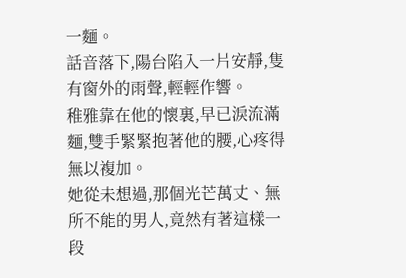一麵。
話音落下,陽台陷入一片安靜,隻有窗外的雨聲,輕輕作響。
稚雅靠在他的懷裏,早已淚流滿麵,雙手緊緊抱著他的腰,心疼得無以複加。
她從未想過,那個光芒萬丈、無所不能的男人,竟然有著這樣一段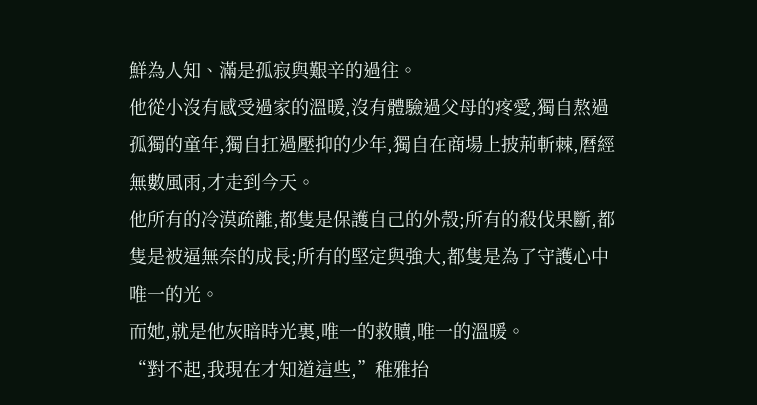鮮為人知、滿是孤寂與艱辛的過往。
他從小沒有感受過家的溫暖,沒有體驗過父母的疼愛,獨自熬過孤獨的童年,獨自扛過壓抑的少年,獨自在商場上披荊斬棘,曆經無數風雨,才走到今天。
他所有的冷漠疏離,都隻是保護自己的外殼;所有的殺伐果斷,都隻是被逼無奈的成長;所有的堅定與強大,都隻是為了守護心中唯一的光。
而她,就是他灰暗時光裏,唯一的救贖,唯一的溫暖。
“對不起,我現在才知道這些,”稚雅抬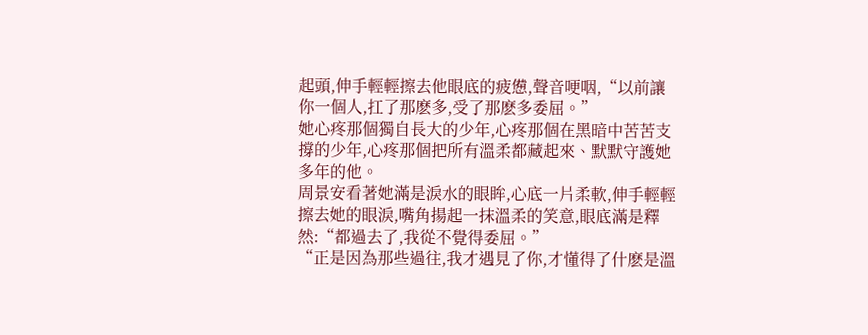起頭,伸手輕輕擦去他眼底的疲憊,聲音哽咽,“以前讓你一個人,扛了那麽多,受了那麽多委屈。”
她心疼那個獨自長大的少年,心疼那個在黑暗中苦苦支撐的少年,心疼那個把所有溫柔都藏起來、默默守護她多年的他。
周景安看著她滿是淚水的眼眸,心底一片柔軟,伸手輕輕擦去她的眼淚,嘴角揚起一抹溫柔的笑意,眼底滿是釋然:“都過去了,我從不覺得委屈。”
“正是因為那些過往,我才遇見了你,才懂得了什麽是溫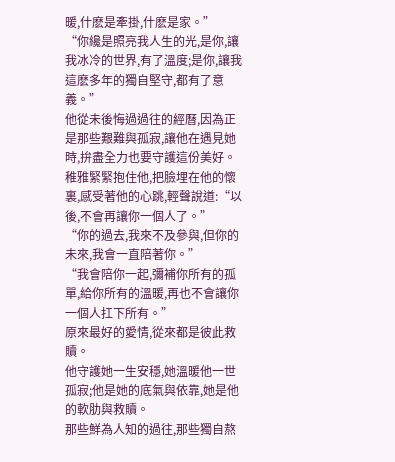暖,什麽是牽掛,什麽是家。”
“你纔是照亮我人生的光,是你,讓我冰冷的世界,有了溫度;是你,讓我這麽多年的獨自堅守,都有了意義。”
他從未後悔過過往的經曆,因為正是那些艱難與孤寂,讓他在遇見她時,拚盡全力也要守護這份美好。
稚雅緊緊抱住他,把臉埋在他的懷裏,感受著他的心跳,輕聲說道:“以後,不會再讓你一個人了。”
“你的過去,我來不及參與,但你的未來,我會一直陪著你。”
“我會陪你一起,彌補你所有的孤單,給你所有的溫暖,再也不會讓你一個人扛下所有。”
原來最好的愛情,從來都是彼此救贖。
他守護她一生安穩,她溫暖他一世孤寂;他是她的底氣與依靠,她是他的軟肋與救贖。
那些鮮為人知的過往,那些獨自熬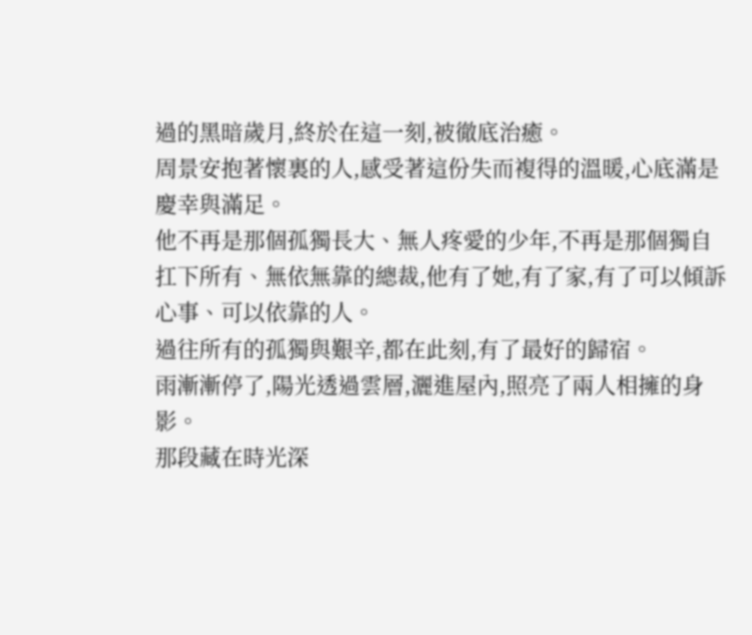過的黑暗歲月,終於在這一刻,被徹底治癒。
周景安抱著懷裏的人,感受著這份失而複得的溫暖,心底滿是慶幸與滿足。
他不再是那個孤獨長大、無人疼愛的少年,不再是那個獨自扛下所有、無依無靠的總裁,他有了她,有了家,有了可以傾訴心事、可以依靠的人。
過往所有的孤獨與艱辛,都在此刻,有了最好的歸宿。
雨漸漸停了,陽光透過雲層,灑進屋內,照亮了兩人相擁的身影。
那段藏在時光深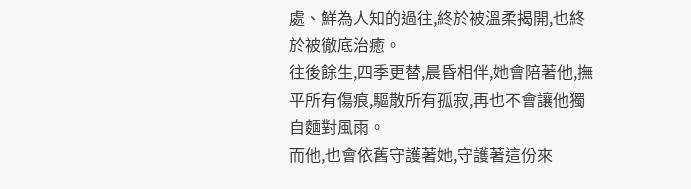處、鮮為人知的過往,終於被溫柔揭開,也終於被徹底治癒。
往後餘生,四季更替,晨昏相伴,她會陪著他,撫平所有傷痕,驅散所有孤寂,再也不會讓他獨自麵對風雨。
而他,也會依舊守護著她,守護著這份來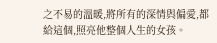之不易的溫暖,將所有的深情與偏愛,都給這個,照亮他整個人生的女孩。